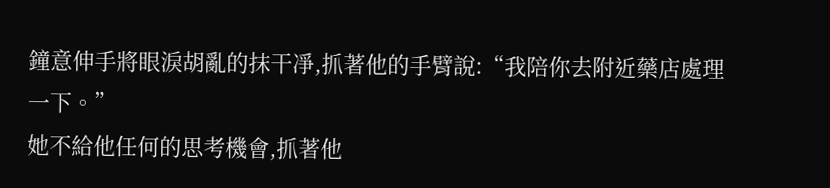鐘意伸手將眼淚胡亂的抹干凈,抓著他的手臂說:“我陪你去附近藥店處理一下。”
她不給他任何的思考機會,抓著他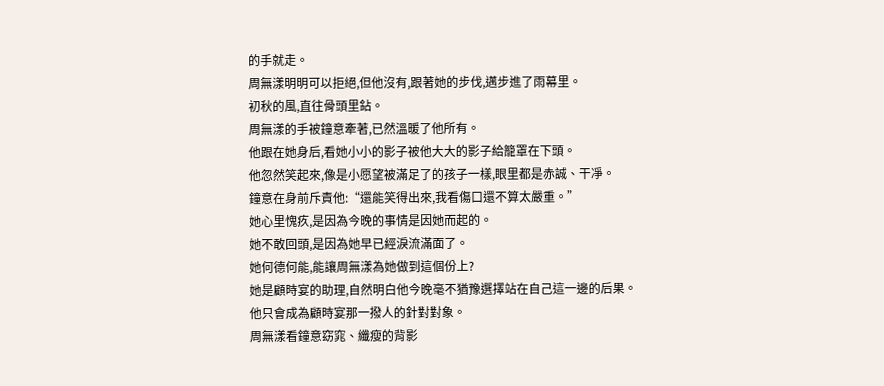的手就走。
周無漾明明可以拒絕,但他沒有,跟著她的步伐,邁步進了雨幕里。
初秋的風,直往骨頭里鉆。
周無漾的手被鐘意牽著,已然溫暖了他所有。
他跟在她身后,看她小小的影子被他大大的影子給籠罩在下頭。
他忽然笑起來,像是小愿望被滿足了的孩子一樣,眼里都是赤誠、干凈。
鐘意在身前斥責他:“還能笑得出來,我看傷口還不算太嚴重。”
她心里愧疚,是因為今晚的事情是因她而起的。
她不敢回頭,是因為她早已經淚流滿面了。
她何德何能,能讓周無漾為她做到這個份上?
她是顧時宴的助理,自然明白他今晚毫不猶豫選擇站在自己這一邊的后果。
他只會成為顧時宴那一撥人的針對對象。
周無漾看鐘意窈窕、纖瘦的背影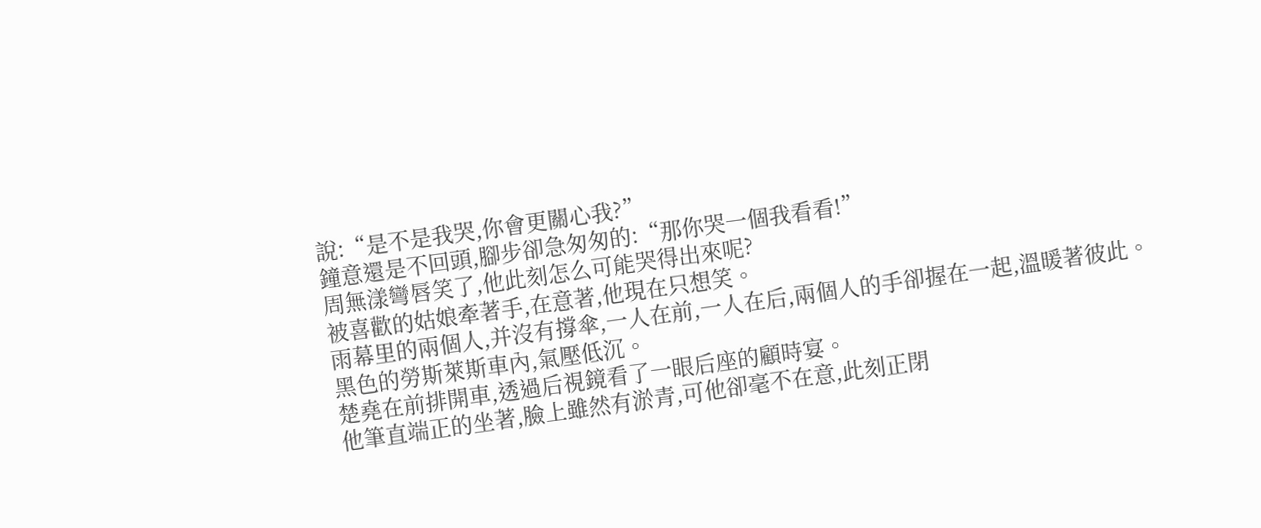說:“是不是我哭,你會更關心我?”
鐘意還是不回頭,腳步卻急匆匆的:“那你哭一個我看看!”
周無漾彎唇笑了,他此刻怎么可能哭得出來呢?
被喜歡的姑娘牽著手,在意著,他現在只想笑。
雨幕里的兩個人,并沒有撐傘,一人在前,一人在后,兩個人的手卻握在一起,溫暖著彼此。
黑色的勞斯萊斯車內,氣壓低沉。
楚堯在前排開車,透過后視鏡看了一眼后座的顧時宴。
他筆直端正的坐著,臉上雖然有淤青,可他卻毫不在意,此刻正閉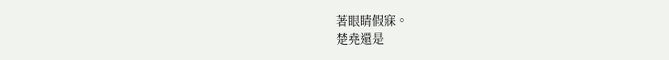著眼睛假寐。
楚堯還是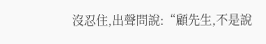沒忍住,出聲問說:“顧先生,不是說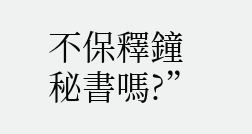不保釋鐘秘書嗎?”